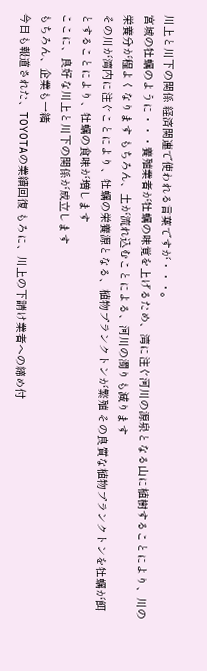川上と川下の関係 経済関連で使われる言葉ですが・・・。
宮城の牡蠣のように・・・養殖業者が牡蠣の味覚を上げるため、湾に注ぐ河川の源泉となる山に植樹することにより、川の栄養分が程よくなります もちろん、土が流れ込むことによる、河川の濁りも減ります
その川が湾内に注ぐことにより、牡蠣の栄養源となる、植物プランクトンが繁殖 その良質な植物プランクトンを牡蠣が餌とすることにより、牡蠣の食味が増します
ここに、良好な川上と川下の関係が成立します
もちろん、企業も一緒
今日も報道された、TOYOTAの業績回復 もろに、川上の下請け業者への締め付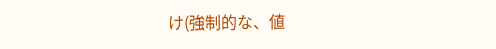け(強制的な、値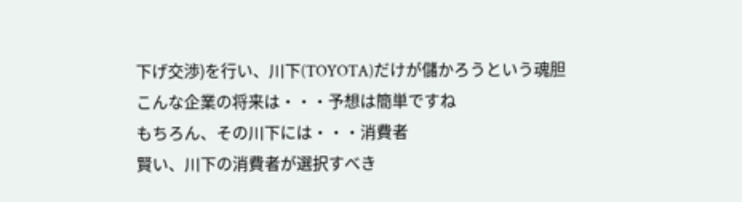下げ交渉)を行い、川下(TOYOTA)だけが儲かろうという魂胆
こんな企業の将来は・・・予想は簡単ですね
もちろん、その川下には・・・消費者
賢い、川下の消費者が選択すべき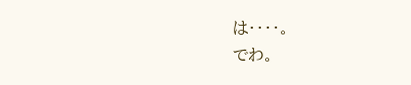は・・・・。
でわ。